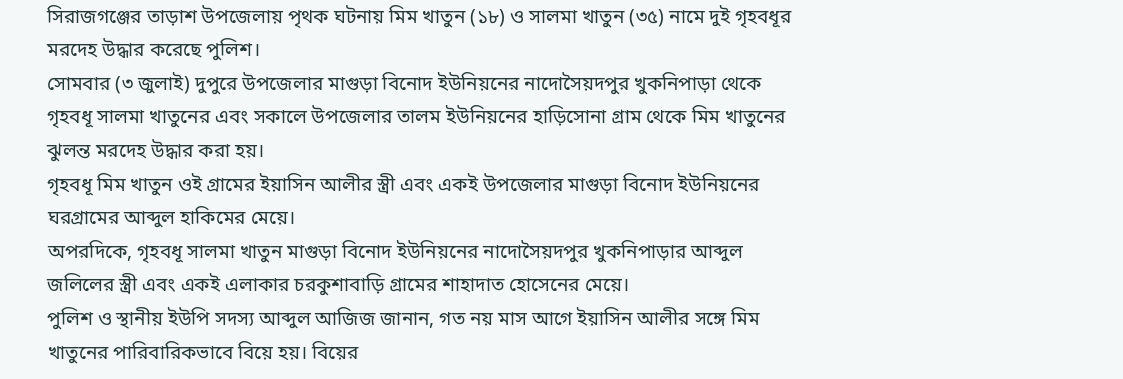সিরাজগঞ্জের তাড়াশ উপজেলায় পৃথক ঘটনায় মিম খাতুন (১৮) ও সালমা খাতুন (৩৫) নামে দুই গৃহবধূর মরদেহ উদ্ধার করেছে পুলিশ।
সোমবার (৩ জুলাই) দুপুরে উপজেলার মাগুড়া বিনোদ ইউনিয়নের নাদোসৈয়দপুর খুকনিপাড়া থেকে গৃহবধূ সালমা খাতুনের এবং সকালে উপজেলার তালম ইউনিয়নের হাড়িসোনা গ্রাম থেকে মিম খাতুনের ঝুলন্ত মরদেহ উদ্ধার করা হয়।
গৃহবধূ মিম খাতুন ওই গ্রামের ইয়াসিন আলীর স্ত্রী এবং একই উপজেলার মাগুড়া বিনোদ ইউনিয়নের ঘরগ্রামের আব্দুল হাকিমের মেয়ে।
অপরদিকে, গৃহবধূ সালমা খাতুন মাগুড়া বিনোদ ইউনিয়নের নাদোসৈয়দপুর খুকনিপাড়ার আব্দুল জলিলের স্ত্রী এবং একই এলাকার চরকুশাবাড়ি গ্রামের শাহাদাত হোসেনের মেয়ে।
পুলিশ ও স্থানীয় ইউপি সদস্য আব্দুল আজিজ জানান, গত নয় মাস আগে ইয়াসিন আলীর সঙ্গে মিম খাতুনের পারিবারিকভাবে বিয়ে হয়। বিয়ের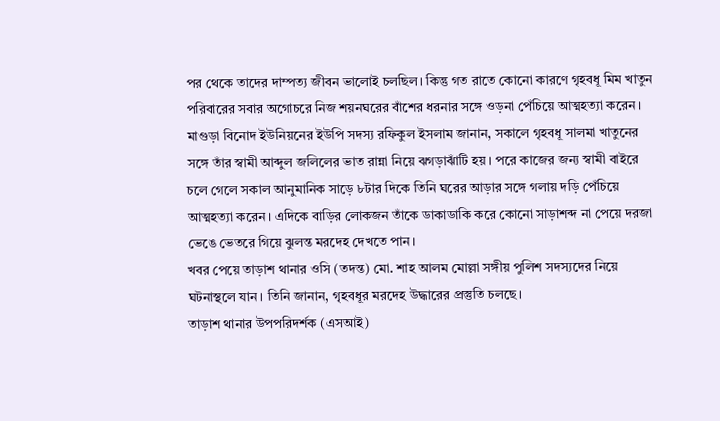পর থেকে তাদের দাম্পত্য জীবন ভালোই চলছিল। কিন্তু গত রাতে কোনো কারণে গৃহবধূ মিম খাতুন পরিবারের সবার অগোচরে নিজ শয়নঘরের বাঁশের ধরনার সঙ্গে ওড়না পেঁচিয়ে আত্মহত্যা করেন।
মাগুড়া বিনোদ ইউনিয়নের ইউপি সদস্য রফিকুল ইসলাম জানান, সকালে গৃহবধূ সালমা খাতুনের সঙ্গে তাঁর স্বামী আব্দুল জলিলের ভাত রান্না নিয়ে ঝগড়াঝাঁটি হয়। পরে কাজের জন্য স্বামী বাইরে চলে গেলে সকাল আনুমানিক সাড়ে ৮টার দিকে তিনি ঘরের আড়ার সঙ্গে গলায় দড়ি পেঁচিয়ে আত্মহত্যা করেন। এদিকে বাড়ির লোকজন তাঁকে ডাকাডাকি করে কোনো সাড়াশব্দ না পেয়ে দরজা ভেঙে ভেতরে গিয়ে ঝুলন্ত মরদেহ দেখতে পান।
খবর পেয়ে তাড়াশ থানার ওসি (তদন্ত) মো. শাহ আলম মোল্লা সঙ্গীয় পুলিশ সদস্যদের নিয়ে ঘটনাস্থলে যান। তিনি জানান, গৃহবধূর মরদেহ উদ্ধারের প্রস্তুতি চলছে।
তাড়াশ থানার উপপরিদর্শক (এসআই)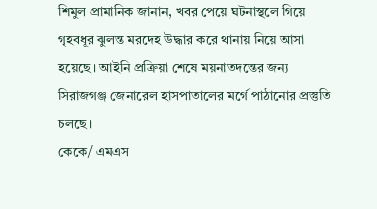শিমুল প্রামানিক জানান, খবর পেয়ে ঘটনাস্থলে গিয়ে গৃহবধূর ঝুলন্ত মরদেহ উদ্ধার করে থানায় নিয়ে আসা হয়েছে। আইনি প্রক্রিয়া শেষে ময়নাতদন্তের জন্য সিরাজগঞ্জ জেনারেল হাসপাতালের মর্গে পাঠানোর প্রস্তুতি চলছে।
কেকে/ এমএস